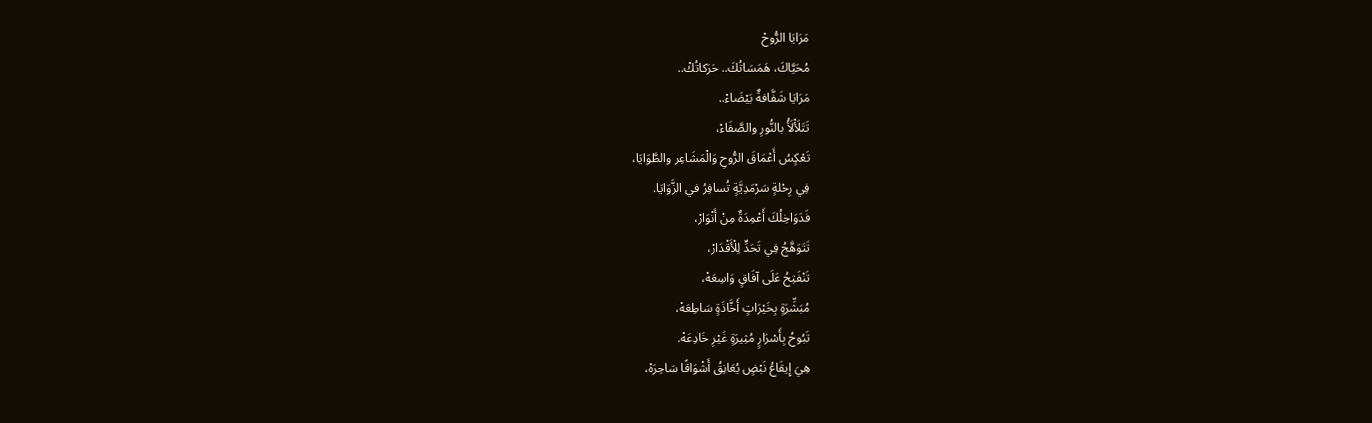مَرَايَا الرُّوحْ
مُحَيَّاكَ، هَمَسَاتُكَ.. حَرَكاتُكْ..
مَرَايَا شَفَّافةٌ بَيْضَاءْ..
تَتَلَأْلَأُ بالنُّورِ والصَّفَاءْ،
تَعْكٍسُ أَعْمَاقَ الرُّوحِ وَالْمَشَاعِر والطَّوَايَا،
فِي رِحْلةٍ سَرْمَدِيَّةٍ تُسافِرُ في الزَّوَايَا.
فَدَوَاخِلُكَ أَعْمِدَةٌ مِنْ أَنْوَارْ،
تَتَوَهَّجُ فِي تَحَدٍّ لِلْأَقْدَارْ،
تَنْفَتِحُ عَلَى آفَاقٍ وَاسِعَهْ،
مُبَشِّرَةٍ بِخَيْرَاتٍ أَخَّاذَةٍ سَاطِعَهْ،
تَبُوحُ بِأَسْرَارٍ مُثِيرَةٍ غَيْرِ خَادِعَهْ.
هِيَ إِيقَاعُ نَبْضٍ يُعَانِقُ أَشْوَاقًا سَاحِرَهْ،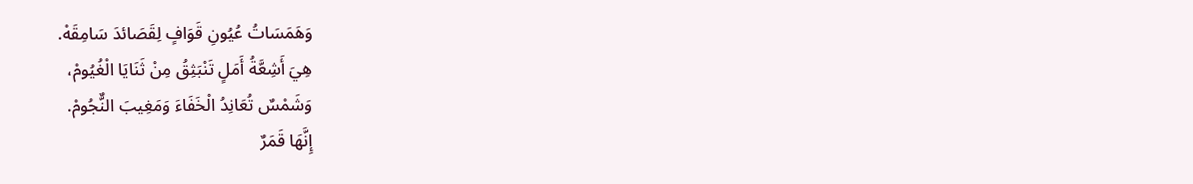وَهَمَسَاتُ عُيُونِ قَوَافٍ لِقَصَائدَ سَامِقَهْ.
هِيَ أَشِعَّةُ أَمَلٍ تَنْبَثِقُ مِنْ ثَنَايَا الْغُيُومْ،
وَشَمْسٌ تُعَانِدُ الْخَفَاءَ وَمَغِيبَ النٌّجُومْ.
إِنَّهَا قَمَرٌ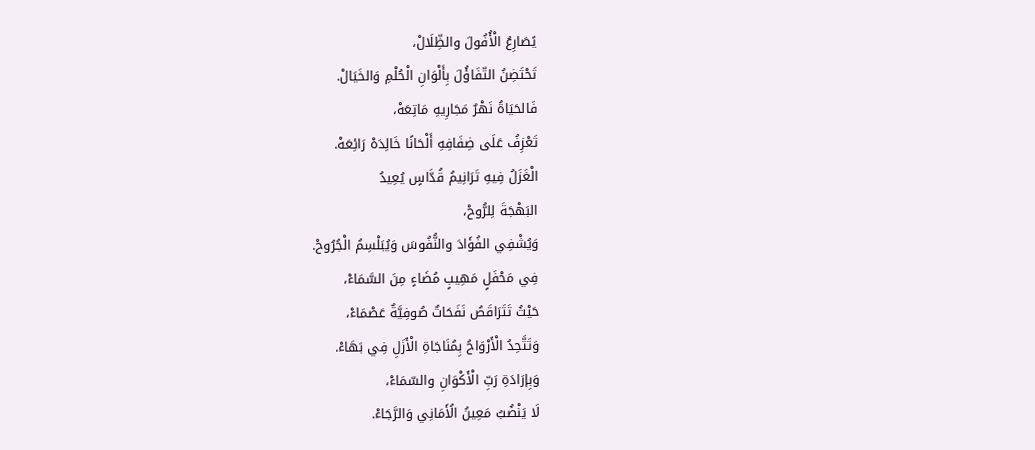يًصَارِعُ الْأُفُولَ والظِّلَالْ،
تَحْتَضِنُ التّفَاؤُلَ بِأَلْوَانِ الْحُلْمِ وَالخَيَالْ.
فَالحَيَاةُ نَهْرٌ مَجَارِيهِ مَاتِعَهْ،
تَعْزِفُ عَلَى ضِفَافِهِ أَلْحَانًا خَالِدَهْ رَائِعَهْ.
الْغَزَلُ فِيهِ تَرَانِيمُ قُدَّاسٍ يُعِيدُ
البَهْجَةَ لِلرُّوحْ،
وَيُشْفِي الفُؤَادَ والنُّفُوسَ وَيُبَلْسِمُ الْجُرُوحْ.
فِي مَحْفَلٍ مَهِيبٍ مُضَاءٍ مِنَ السَّمَاءْ،
حَيْثُ تَتَرَاقَصُ نَفَحَاتٌ صُوفِيَّةٌ عَصْمَاءْ،
وَتَتَّحِدُ الْأَرْوَاحُ بِمُنَاجَاةِ الْأَزَلِ فِي بَهَاءْ.
وَبِإرَادَةِ رَبِّ الْأَكْوَانِ والسّمَاءْ،
لَا يَنْضُبُ مَعِينُ الُأَمَانِي وَالرَّجَاءْ.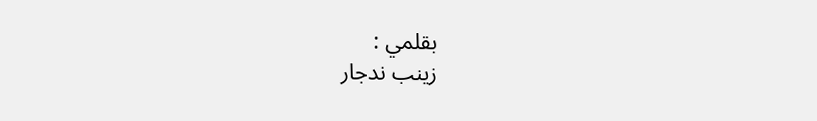بقلمي :
زينب ندجار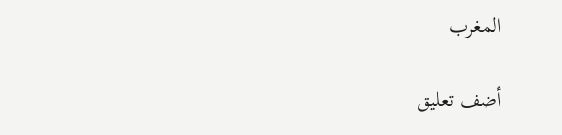المغرب

أضف تعليق